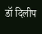डॉ दिलीप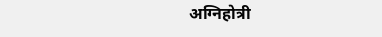अग्निहोत्री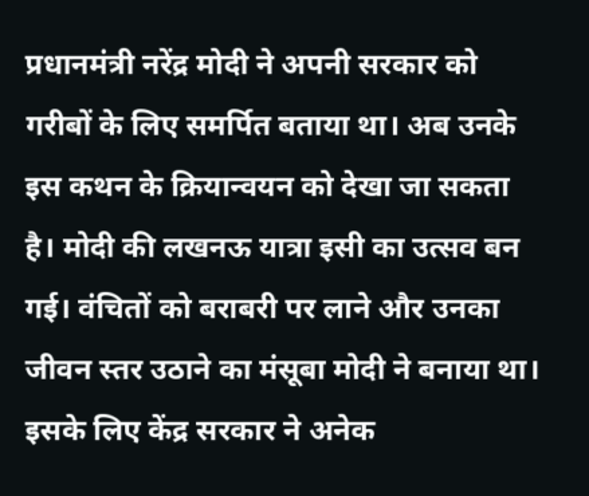प्रधानमंत्री नरेंद्र मोदी ने अपनी सरकार को गरीबों के लिए समर्पित बताया था। अब उनके इस कथन के क्रियान्वयन को देखा जा सकता है। मोदी की लखनऊ यात्रा इसी का उत्सव बन गई। वंचितों को बराबरी पर लाने और उनका जीवन स्तर उठाने का मंसूबा मोदी ने बनाया था। इसके लिए केंद्र सरकार ने अनेक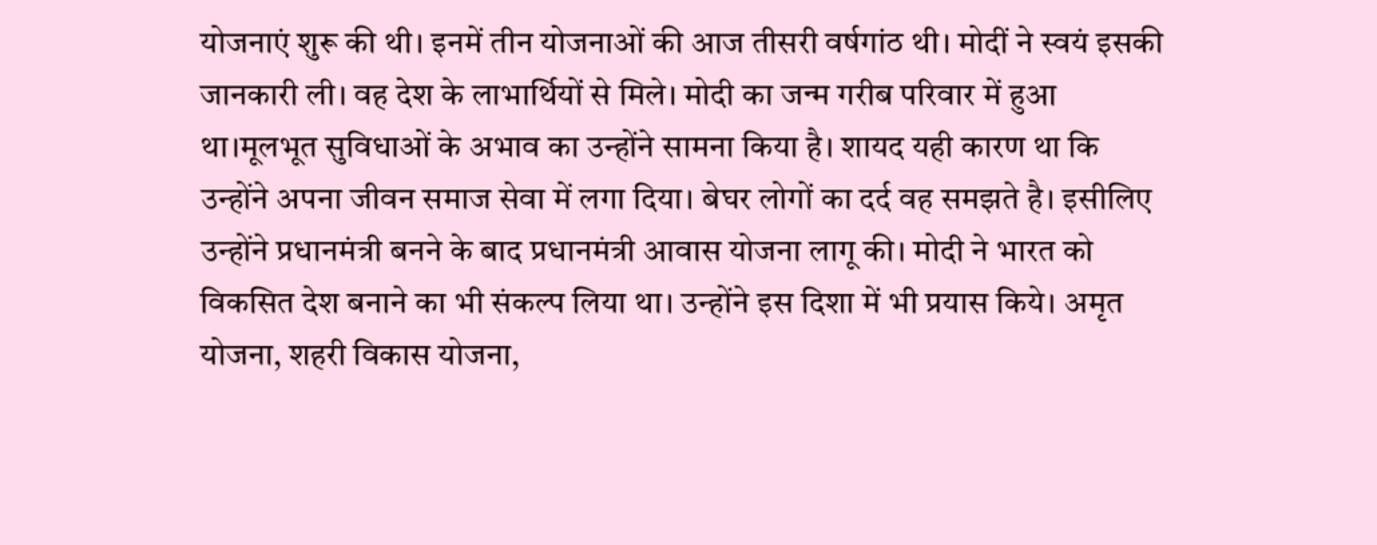योजनाएं शुरू की थी। इनमें तीन योजनाओं की आज तीसरी वर्षगांठ थी। मोदीं ने स्वयं इसकी जानकारी ली। वह देश के लाभार्थियों से मिले। मोदी का जन्म गरीब परिवार में हुआ था।मूलभूत सुविधाओं के अभाव का उन्होंने सामना किया है। शायद यही कारण था कि उन्होंने अपना जीवन समाज सेवा में लगा दिया। बेघर लोगों का दर्द वह समझते है। इसीलिए उन्होंने प्रधानमंत्री बनने के बाद प्रधानमंत्री आवास योजना लागू की। मोदी ने भारत को विकसित देश बनाने का भी संकल्प लिया था। उन्होंने इस दिशा में भी प्रयास किये। अमृत योजना, शहरी विकास योजना,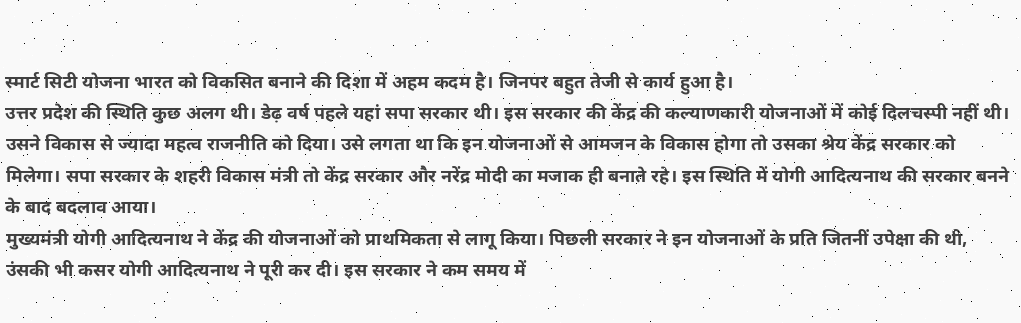स्मार्ट सिटी योजना भारत को विकसित बनाने की दिशा में अहम कदम है। जिनपर बहुत तेजी से कार्य हुआ है।
उत्तर प्रदेश की स्थिति कुछ अलग थी। डेढ़ वर्ष पहले यहां सपा सरकार थी। इस सरकार की केंद्र की कल्याणकारी योजनाओं में कोई दिलचस्पी नहीं थी। उसने विकास से ज्यादा महत्व राजनीति को दिया। उसे लगता था कि इन योजनाओं से आमजन के विकास होगा तो उसका श्रेय केंद्र सरकार को मिलेगा। सपा सरकार के शहरी विकास मंत्री तो केंद्र सरकार और नरेंद्र मोदी का मजाक ही बनाते रहे। इस स्थिति में योगी आदित्यनाथ की सरकार बनने के बाद बदलाव आया।
मुख्यमंत्री योगी आदित्यनाथ ने केंद्र की योजनाओं को प्राथमिकता से लागू किया। पिछली सरकार ने इन योजनाओं के प्रति जितनीं उपेक्षा की थी, उंसकी भी कसर योगी आदित्यनाथ ने पूरी कर दी। इस सरकार ने कम समय में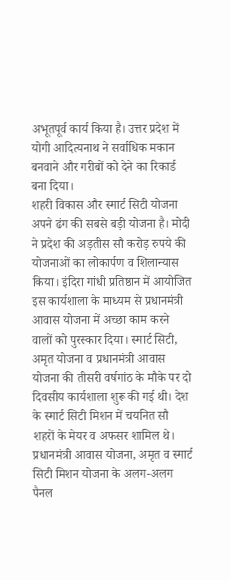अभूतपूर्व कार्य किया है। उत्तर प्रदेश में योगी आदित्यनाथ ने सर्वाधिक मकान बनवाने और गरीबों को देने का रिकार्ड बना दिया।
शहरी विकास और स्मार्ट सिटी योजना अपने ढंग की सबसे बड़ी योजना है। मोदी ने प्रदेश की अड़तीस सौ करोड़ रुपये की योजनाओं का लोकार्पण व शिलान्यास किया। इंदिरा गांधी प्रतिष्ठान में आयोजित इस कार्यशाला के माध्यम से प्रधानमंत्री आवास योजना में अच्छा काम करने वालों को पुरस्कार दिया। स्मार्ट सिटी, अमृत योजना व प्रधानमंत्री आवास योजना की तीसरी वर्षगांठ के मौके पर दो दिवसीय कार्यशाला शुरू की गई थी। देश के स्मार्ट सिटी मिशन में चयनित सौ शहरों के मेयर व अफसर शामिल थे। प्रधानमंत्री आवास योजना, अमृत व स्मार्ट सिटी मिशन योजना के अलग-अलग पैनल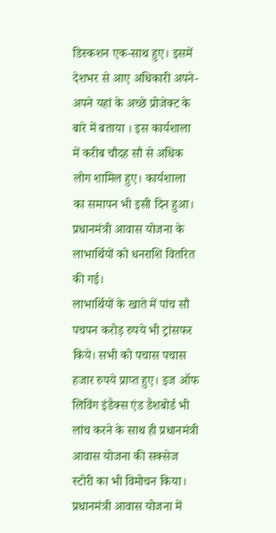डिस्कशन एक-साथ हुए। इसमें देशभर से आए अधिकारी अपने-अपने यहां के अच्छे प्रोजेक्ट के बारे में बताया । इस कार्यशाला में करीब चौदह सौ से अधिक लोग शामिल हुए। कार्यशाला का समापन भी इसी दिन हुआ। प्रधानमंत्री आवास योजना के लाभार्थियों को धनराशि वितरित की गई।
लाभार्थियों के खाते में पांच सौ पचपन करोड़ रुपये भी ट्रांसफर किये। सभी को पचास पचास हजार रुपये प्राप्त हुए। इज ऑफ लिविंग इंडैक्स एंड डैशबोर्ड भी लांच करने के साथ ही प्रधानमंत्री आवास योजना की सक्सेज स्टोरी का भी विमोचन किया। प्रधानमंत्री आवास योजना में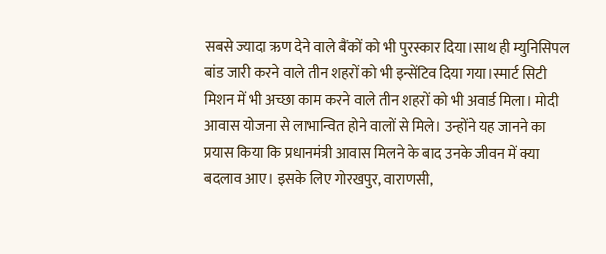सबसे ज्यादा ऋण देने वाले बैंकों को भी पुरस्कार दिया।साथ ही म्युनिसिपल बांड जारी करने वाले तीन शहरों को भी इन्सेंटिव दिया गया।स्मार्ट सिटी मिशन में भी अच्छा काम करने वाले तीन शहरों को भी अवार्ड मिला। मोदी आवास योजना से लाभान्वित होने वालों से मिले। उन्होंने यह जानने का प्रयास किया कि प्रधानमंत्री आवास मिलने के बाद उनके जीवन में क्या बदलाव आए। इसके लिए गोरखपुर, वाराणसी,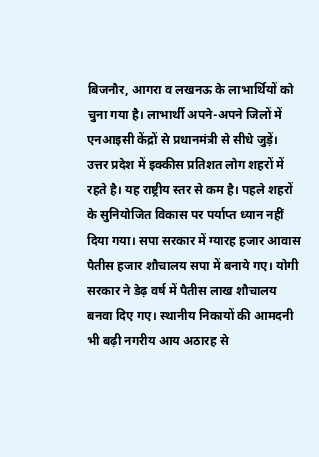बिजनौर, आगरा व लखनऊ के लाभार्थियों को चुना गया है। लाभार्थी अपने-अपने जिलों में एनआइसी केंद्रों से प्रधानमंत्री से सीधे जुड़ें।
उत्तर प्रदेश में इक्कीस प्रतिशत लोग शहरों में रहते है। यह राष्ट्रीय स्तर से कम है। पहले शहरों के सुनियोजित विकास पर पर्याप्त ध्यान नहीं दिया गया। सपा सरकार में ग्यारह हजार आवास पैतीस हजार शौचालय सपा में बनाये गए। योगी सरकार ने डेढ़ वर्ष में पैतीस लाख शौचालय बनवा दिए गए। स्थानीय निकायों की आमदनी भी बढ़ी नगरीय आय अठारह से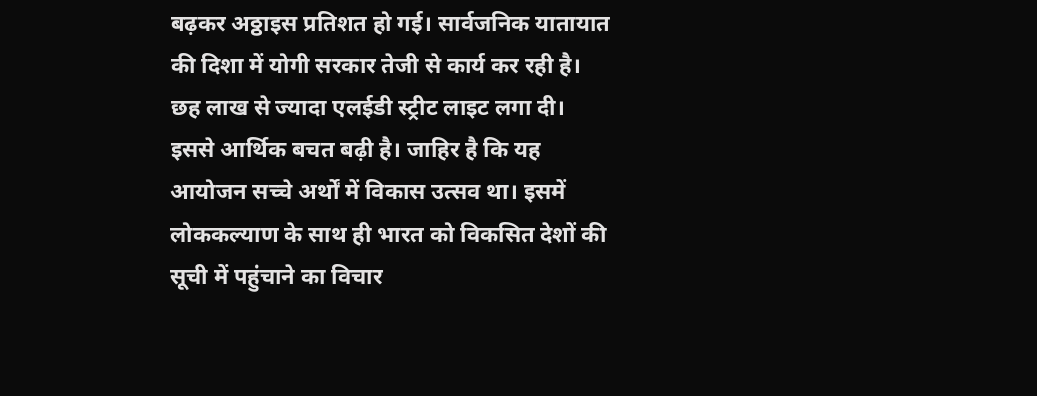बढ़कर अठ्ठाइस प्रतिशत हो गई। सार्वजनिक यातायात की दिशा में योगी सरकार तेजी से कार्य कर रही है। छह लाख से ज्यादा एलईडी स्ट्रीट लाइट लगा दी। इससे आर्थिक बचत बढ़ी है। जाहिर है कि यह आयोजन सच्चे अर्थों में विकास उत्सव था। इसमें लोककल्याण के साथ ही भारत को विकसित देशों की सूची में पहुंचाने का विचार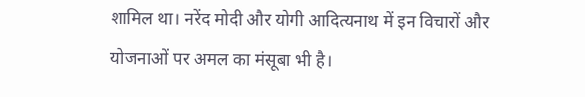शामिल था। नरेंद मोदी और योगी आदित्यनाथ में इन विचारों और योजनाओं पर अमल का मंसूबा भी है।